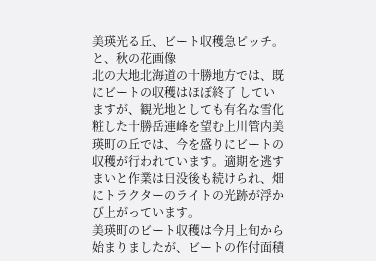美瑛光る丘、ビート収穫急ピッチ。と、秋の花画像
北の大地北海道の十勝地方では、既にビートの収穫はほぼ終了 していますが、観光地としても有名な雪化粧した十勝岳連峰を望む上川管内美瑛町の丘では、今を盛りにビートの収穫が行われています。適期を逃すまいと作業は日没後も続けられ、畑にトラクターのライトの光跡が浮かび上がっています。
美瑛町のビート収穫は今月上旬から始まりましたが、ビートの作付面積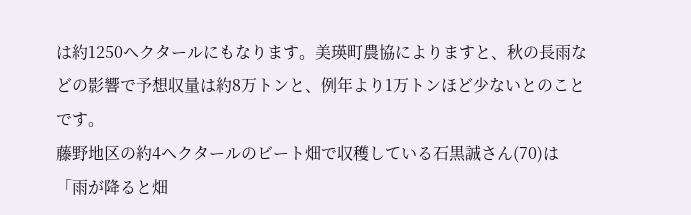は約1250ヘクタールにもなります。美瑛町農協によりますと、秋の長雨などの影響で予想収量は約8万トンと、例年より1万トンほど少ないとのことです。
藤野地区の約4ヘクタールのビート畑で収穫している石黒誠さん(70)は「雨が降ると畑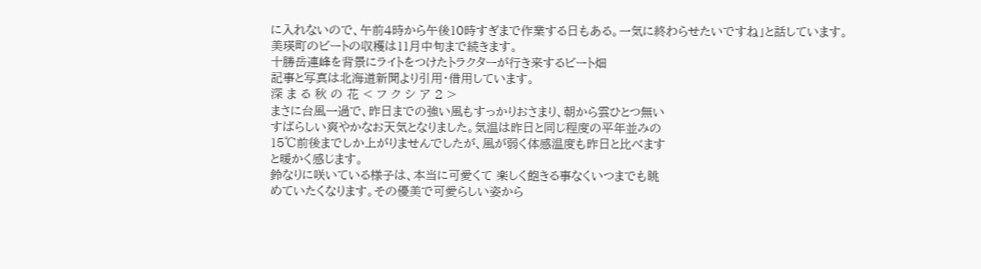に入れないので、午前4時から午後10時すぎまで作業する日もある。一気に終わらせたいですね」と話しています。
美瑛町のビートの収穫は11月中旬まで続きます。
十勝岳連峰を背景にライトをつけたトラクターが行き来するビート畑
記事と写真は北海道新聞より引用・借用しています。
深 ま る 秋 の 花 < フ ク シ ア 2 >
まさに台風一過で、昨日までの強い風もすっかりおさまり、朝から雲ひとつ無い
すばらしい爽やかなお天気となりました。気温は昨日と同じ程度の平年並みの
15℃前後までしか上がりませんでしたが、風が弱く体感温度も昨日と比べます
と暖かく感じます。
鈴なりに咲いている様子は、本当に可愛くて 楽しく飽きる事なくいつまでも眺
めていたくなります。その優美で可愛らしい姿から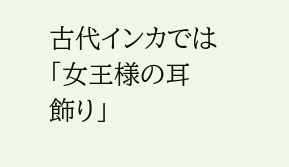古代インカでは「女王様の耳
飾り」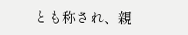とも称され、親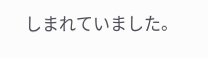しまれていました。